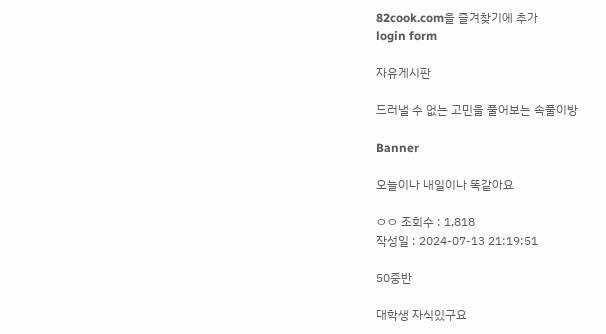82cook.com을 즐겨찾기에 추가
login form

자유게시판

드러낼 수 없는 고민을 풀어보는 속풀이방

Banner

오늘이나 내일이나 똑같아요

ㅇㅇ 조회수 : 1,818
작성일 : 2024-07-13 21:19:51

50중반

대학생 자식있구요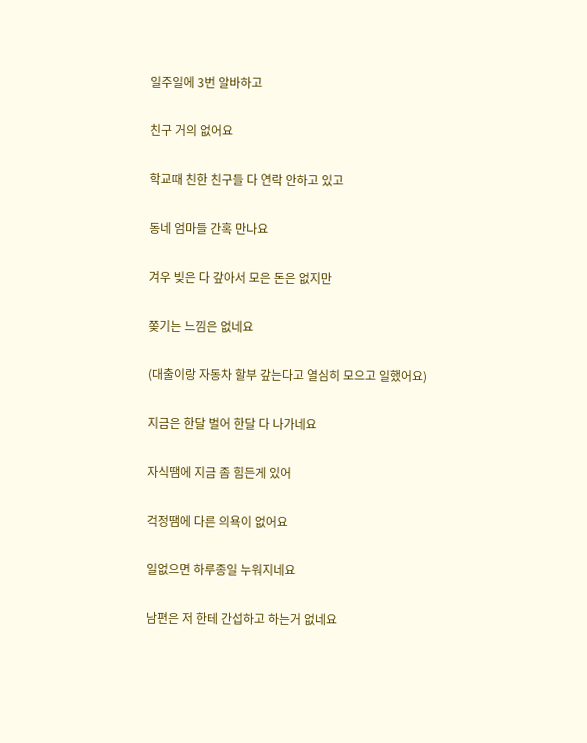일주일에 3번 알바하고

친구 거의 없어요

학교때 친한 친구들 다 연락 안하고 있고

동네 엄마들 간혹 만나요

겨우 빚은 다 갚아서 모은 돈은 없지만

쫒기는 느낌은 없네요

(대출이랑 자동차 할부 갚는다고 열심히 모으고 일했어요)

지금은 한달 벌어 한달 다 나가네요

자식땜에 지금 좀 힘든게 있어

걱정땜에 다른 의욕이 없어요

일없으면 하루종일 누워지네요

남편은 저 한테 간섭하고 하는거 없네요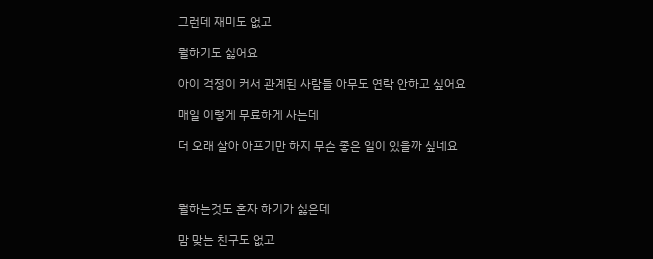그런데 재미도 없고

뭘하기도 싫어요

아이 걱정이 커서 관계된 사람들 아무도 연락 안하고 싶어요

매일 이렇게 무료하게 사는데

더 오래 살아 아프기만 하지 무슨 좋은 일이 있을까 싶네요



뭘하는것도 혼자 하기가 싫은데

맘 맞는 친구도 없고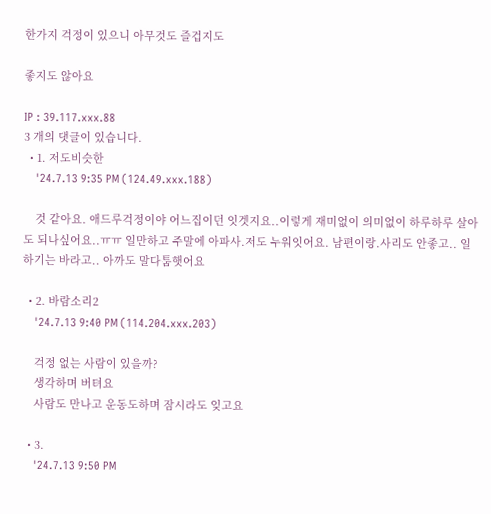한가지 걱정이 있으니 아무것도 즐겁지도

좋지도 않아요

IP : 39.117.xxx.88
3 개의 댓글이 있습니다.
  • 1. 저도비슷한
    '24.7.13 9:35 PM (124.49.xxx.188)

    것 같아요. 애드루걱정이야 어느집이던 잇겟지요..이렇게 재미없이 의미없이 하루하루 살아도 되나싶어요..ㅠㅠ 일만하고 주말에 아파사.저도 누워잇어요. 남편이랑.사리도 안좋고.. 일하기는 바라고.. 아까도 말다툼햇어요

  • 2. 바람소리2
    '24.7.13 9:40 PM (114.204.xxx.203)

    걱정 없는 사람이 있을까?
    생각하며 버텨요
    사람도 만나고 운동도하며 잠시라도 잊고요

  • 3.
    '24.7.13 9:50 PM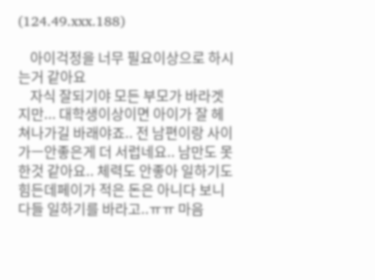(124.49.xxx.188)

    아이걱정을 너무 필요이상으로 하시는거 같아요
    자식 잘되기야 모든 부모가 바라겟지만... 대학생이상이면 아이가 잘 헤쳐나가길 바래야죠.. 전 남편이랑 사이가ㅡ안좋은게 더 서럽네요.. 남만도 못한것 같아요.. 체력도 안좋아 일하기도 힘든데페이가 적은 돈은 아니다 보니 다들 일하기를 바라고..ㅠㅠ 마음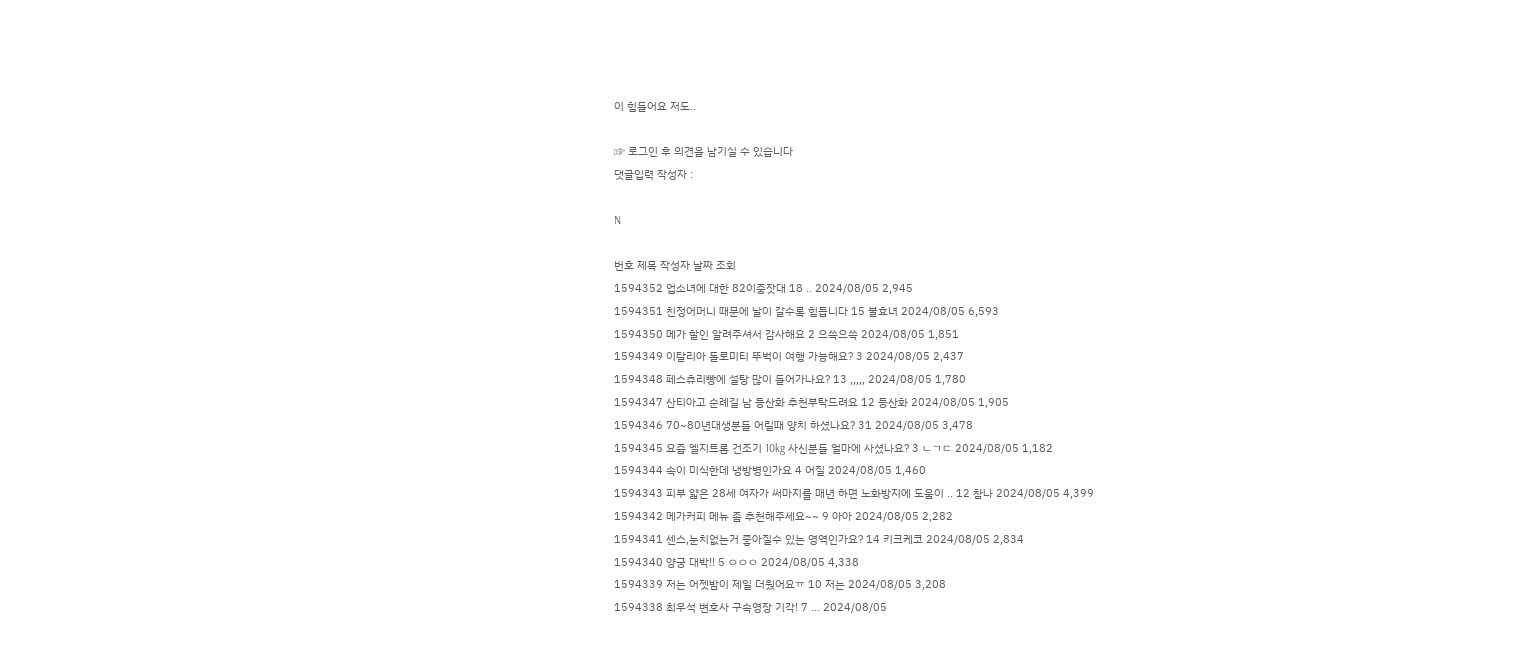이 힘들어요 저도..

☞ 로그인 후 의견을 남기실 수 있습니다
댓글입력 작성자 :

N

번호 제목 작성자 날짜 조회
1594352 업소녀에 대한 82이중잣대 18 .. 2024/08/05 2,945
1594351 친정어머니 때문에 날이 갈수록 힘듭니다 15 불효녀 2024/08/05 6,593
1594350 메가 할인 알려주셔서 감사해요 2 으쓱으쓱 2024/08/05 1,851
1594349 이탈리아 돌로미티 뚜벅이 여행 가능해요? 3 2024/08/05 2,437
1594348 페스츄리빵에 설탕 많이 들어가나요? 13 ,,,,, 2024/08/05 1,780
1594347 산티아고 순례길 남 등산화 추천부탁드려요 12 등산화 2024/08/05 1,905
1594346 70~80년대생분들 어릴때 양치 하셨나요? 31 2024/08/05 3,478
1594345 요즘 엘지트롬 건조기 10kg 사신분들 얼마에 사셨나요? 3 ㄴㄱㄷ 2024/08/05 1,182
1594344 속이 미식한데 냉방병인가요 4 어질 2024/08/05 1,460
1594343 피부 얇은 28세 여자가 써마지를 매년 하면 노화방지에 도움이 .. 12 참나 2024/08/05 4,399
1594342 메가커피 메뉴 좀 추천해주세요~~ 9 아아 2024/08/05 2,282
1594341 센스,눈치없는거 좋아질수 있는 영역인가요? 14 키크케코 2024/08/05 2,834
1594340 양궁 대박!! 5 ㅇㅇㅇ 2024/08/05 4,338
1594339 저는 어젯밤이 제일 더웠어요ㅠ 10 저는 2024/08/05 3,208
1594338 최우석 변호사 구속영장 기각! 7 ... 2024/08/05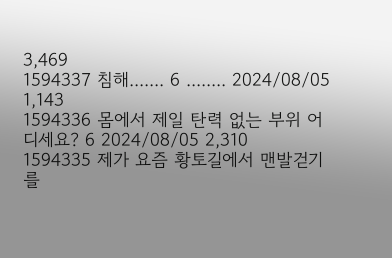3,469
1594337 침해....... 6 ........ 2024/08/05 1,143
1594336 몸에서 제일 탄력 없는 부위 어디세요? 6 2024/08/05 2,310
1594335 제가 요즘 황토길에서 맨발걷기를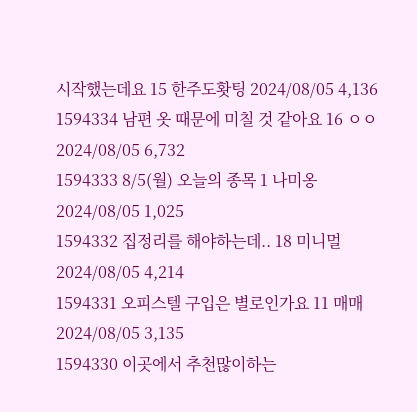시작했는데요 15 한주도홧팅 2024/08/05 4,136
1594334 남편 옷 때문에 미칠 것 같아요 16 ㅇㅇ 2024/08/05 6,732
1594333 8/5(월) 오늘의 종목 1 나미옹 2024/08/05 1,025
1594332 집정리를 해야하는데.. 18 미니멀 2024/08/05 4,214
1594331 오피스텔 구입은 별로인가요 11 매매 2024/08/05 3,135
1594330 이곳에서 추천많이하는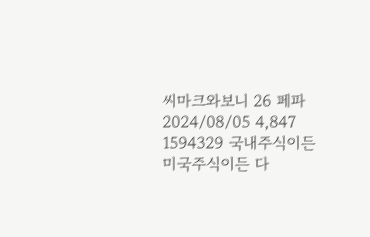씨마크와보니 26 페파 2024/08/05 4,847
1594329 국내주식이든 미국주식이든 다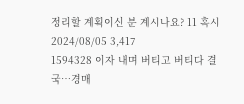정리할 계획이신 분 계시나요? 11 혹시 2024/08/05 3,417
1594328 이자 내며 버티고 버티다 결국…경매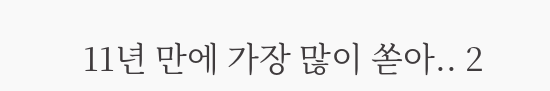11년 만에 가장 많이 쏟아.. 2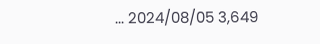... 2024/08/05 3,649